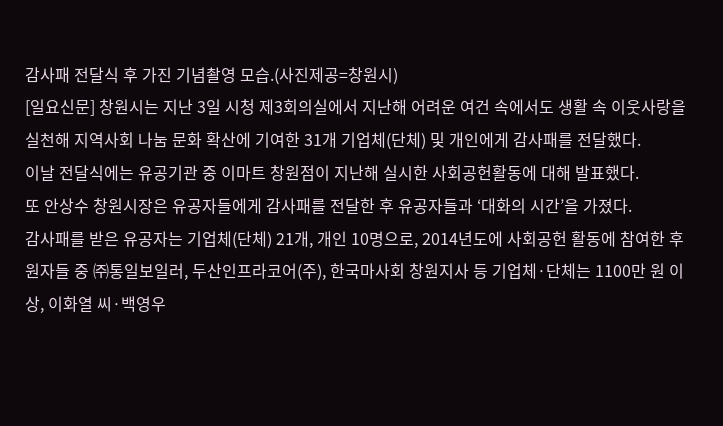감사패 전달식 후 가진 기념촬영 모습.(사진제공=창원시)
[일요신문] 창원시는 지난 3일 시청 제3회의실에서 지난해 어려운 여건 속에서도 생활 속 이웃사랑을 실천해 지역사회 나눔 문화 확산에 기여한 31개 기업체(단체) 및 개인에게 감사패를 전달했다.
이날 전달식에는 유공기관 중 이마트 창원점이 지난해 실시한 사회공헌활동에 대해 발표했다.
또 안상수 창원시장은 유공자들에게 감사패를 전달한 후 유공자들과 ‘대화의 시간’을 가졌다.
감사패를 받은 유공자는 기업체(단체) 21개, 개인 10명으로, 2014년도에 사회공헌 활동에 참여한 후원자들 중 ㈜통일보일러, 두산인프라코어(주), 한국마사회 창원지사 등 기업체·단체는 1100만 원 이상, 이화열 씨·백영우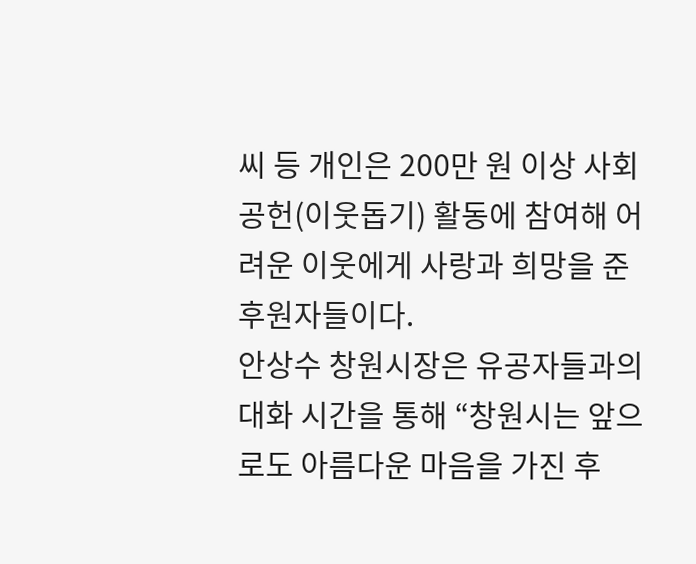씨 등 개인은 200만 원 이상 사회공헌(이웃돕기) 활동에 참여해 어려운 이웃에게 사랑과 희망을 준 후원자들이다.
안상수 창원시장은 유공자들과의 대화 시간을 통해 “창원시는 앞으로도 아름다운 마음을 가진 후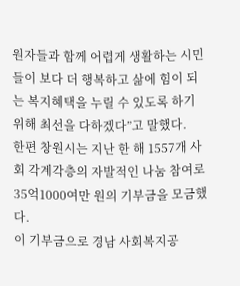원자들과 함께 어렵게 생활하는 시민들이 보다 더 행복하고 삶에 힘이 되는 복지혜택을 누릴 수 있도록 하기 위해 최선을 다하겠다”고 말했다.
한편 창원시는 지난 한 해 1557개 사회 각계각층의 자발적인 나눔 참여로 35억1000여만 원의 기부금을 모금했다.
이 기부금으로 경남 사회복지공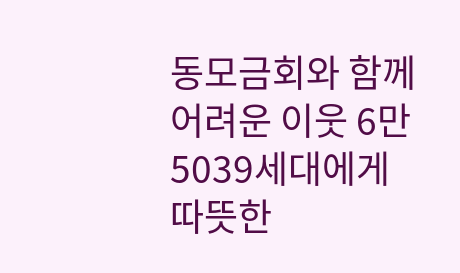동모금회와 함께 어려운 이웃 6만 5039세대에게 따뜻한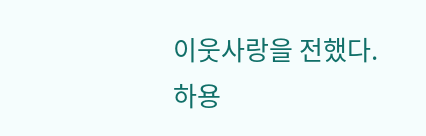이웃사랑을 전했다.
하용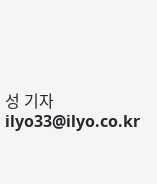성 기자 ilyo33@ilyo.co.kr